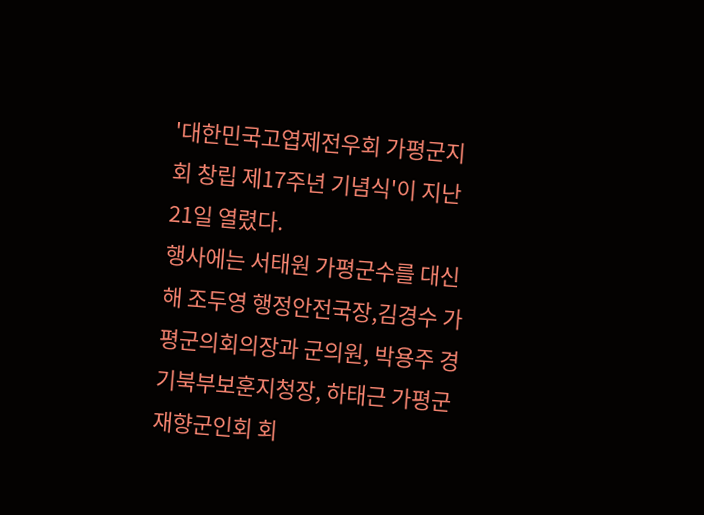'대한민국고엽제전우회 가평군지회 창립 제17주년 기념식'이 지난 21일 열렸다.
행사에는 서태원 가평군수를 대신해 조두영 행정안전국장,김경수 가평군의회의장과 군의원, 박용주 경기북부보훈지청장, 하태근 가평군재향군인회 회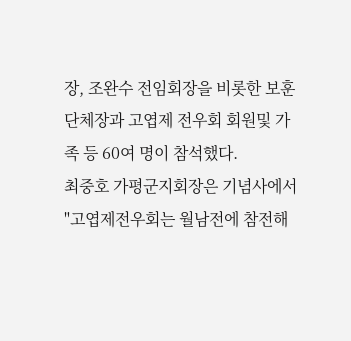장, 조완수 전임회장을 비롯한 보훈단체장과 고엽제 전우회 회원및 가족 등 60여 명이 참석했다.
최중호 가평군지회장은 기념사에서 "고엽제전우회는 월남전에 참전해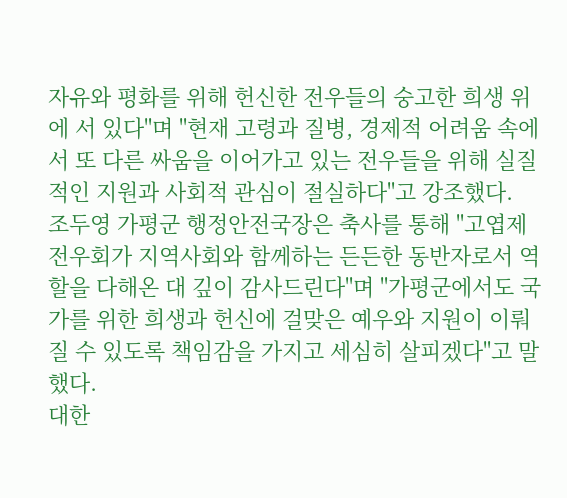자유와 평화를 위해 헌신한 전우들의 숭고한 희생 위에 서 있다"며 "현재 고령과 질병, 경제적 어려움 속에서 또 다른 싸움을 이어가고 있는 전우들을 위해 실질적인 지원과 사회적 관심이 절실하다"고 강조했다.
조두영 가평군 행정안전국장은 축사를 통해 "고엽제전우회가 지역사회와 함께하는 든든한 동반자로서 역할을 다해온 대 깊이 감사드린다"며 "가평군에서도 국가를 위한 희생과 헌신에 걸맞은 예우와 지원이 이뤄질 수 있도록 책임감을 가지고 세심히 살피겠다"고 말했다.
대한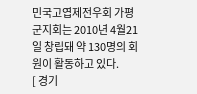민국고엽제전우회 가평군지회는 2010년 4월21일 창립돼 약 130명의 회원이 활동하고 있다.
[ 경기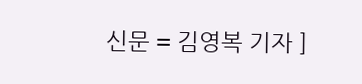신문 = 김영복 기자 ]